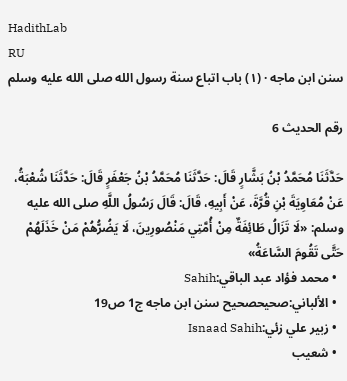HadithLab
RU
سنن ابن ماجه · (١) باب اتباع سنة رسول الله صلى الله عليه وسلم

رقم الحديث 6

حَدَّثَنَا مُحَمَّدُ بْنُ بَشَّارٍ قَالَ: حَدَّثَنَا مُحَمَّدُ بْنُ جَعْفَرٍ قَالَ: حَدَّثَنَا شُعْبَةُ، عَنْ مُعَاوِيَةَ بْنِ قُرَّةَ، عَنْ أَبِيهِ، قَالَ: قَالَ رَسُولُ اللَّهِ صلى الله عليه وسلم: «لَا تَزَالُ طَائِفَةٌ مِنْ أُمَّتِي مَنْصُورِينَ، لَا يَضُرُّهُمْ مَنْ خَذَلَهُمْ حَتَّى تَقُومَ السَّاعَةُ»
  • محمد فؤاد عبد الباقي:Sahih
  • الألباني:صحيحصحيح سنن ابن ماجه ج1 ص19
  • زبير علي زئي:Isnaad Sahih
  • شعيب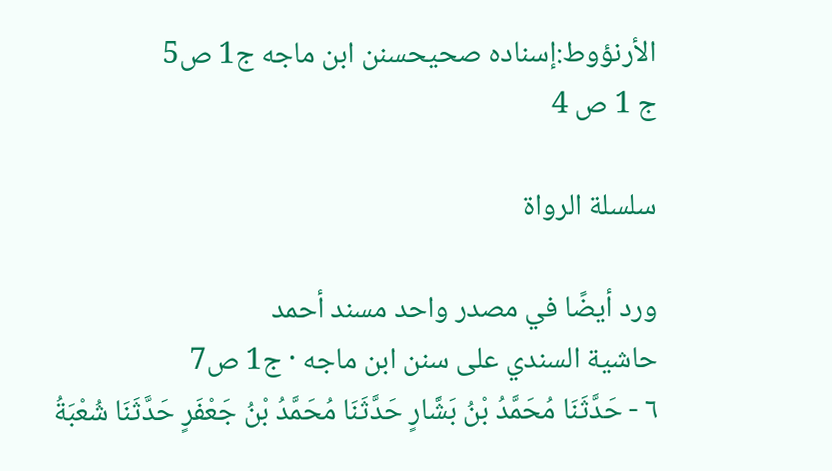الأرنؤوط:إسناده صحيحسنن ابن ماجه ج1 ص5
ج 1 ص 4

سلسلة الرواة

ورد أيضًا في مصدر واحد مسند أحمد
حاشية السندي على سنن ابن ماجه · ج1 ص7
٦ - حَدَّثَنَا مُحَمَّدُ بْنُ بَشَّارٍ حَدَّثَنَا مُحَمَّدُ بْنُ جَعْفَرٍ حَدَّثَنَا شُعْبَةُ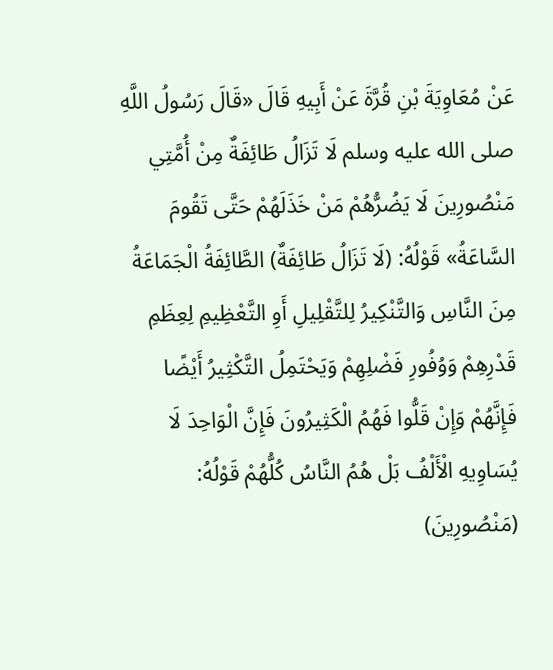عَنْ مُعَاوِيَةَ بْنِ قُرَّةَ عَنْ أَبِيهِ قَالَ «قَالَ رَسُولُ اللَّهِ صلى الله عليه وسلم لَا تَزَالُ طَائِفَةٌ مِنْ أُمَّتِي مَنْصُورِينَ لَا يَضُرُّهُمْ مَنْ خَذَلَهُمْ حَتَّى تَقُومَ السَّاعَةُ» قَوْلُهُ: (لَا تَزَالُ طَائِفَةٌ) الطَّائِفَةُ الْجَمَاعَةُ مِنَ النَّاسِ وَالتَّنْكِيرُ لِلتَّقْلِيلِ أَوِ التَّعْظِيمِ لِعِظَمِ قَدْرِهِمْ وَوُفُورِ فَضْلِهِمْ وَيَحْتَمِلُ التَّكْثِيرُ أَيْضًا فَإِنَّهُمْ وَإِنْ قَلُّوا فَهُمُ الْكَثِيرُونَ فَإِنَّ الْوَاحِدَ لَا يُسَاوِيهِ الْأَلْفُ بَلْ هُمُ النَّاسُ كُلُّهُمْ قَوْلُهُ: (مَنْصُورِينَ)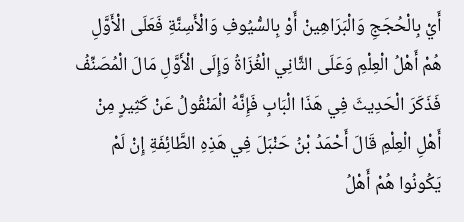أَيْ بِالْحُجَجِ وَالْبَرَاهِينْ أَوْ بِالسُّيُوفِ وَالْأَسِنَّةِ فَعَلَى الْأَوَّلِ هُمْ أَهْلُ الْعِلْمِ وَعَلَى الثَّانِي الْغُزَاةُ وَإِلَى الْأَوَّلِ مَالَ الْمُصَنِّفُ فَذَكَرَ الْحَدِيثَ فِي هَذَا الْبَابِ فَإِنَّهُ الْمَنْقُولُ عَنْ كَثِيرٍ مِنْ أَهْلِ الْعِلْمِ قَالَ أَحْمَدُ بْنُ حَنْبَلَ فِي هَذِهِ الطَّائِفَةِ إِنْ لَمْ يَكُونُوا هُمْ أَهْلُ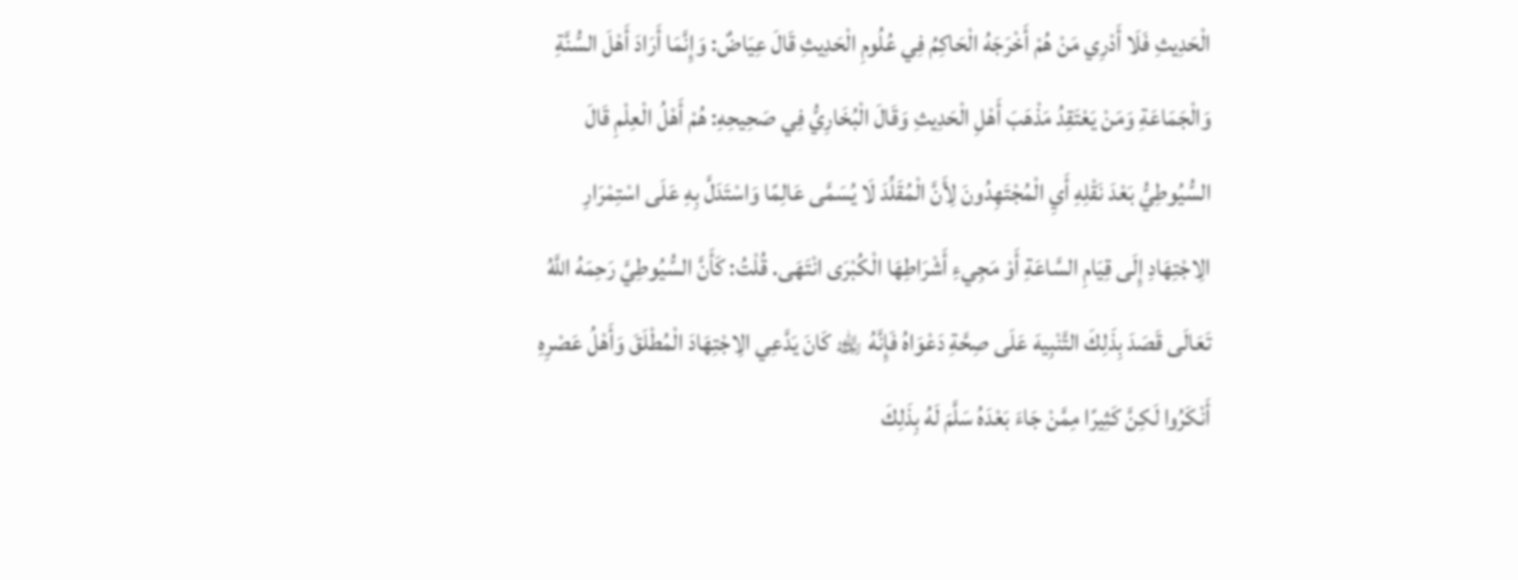الْحَدِيثِ فَلَا أَدْرِي مَنْ هُمْ أَخْرَجَهُ الْحَاكِمُ فِي عُلُومِ الْحَدِيثِ قَالَ عِيَاضٌ: وَإِنَّمَا أَرَادَ أَهْلَ السُّنَّةِ وَالْجَمَاعَةِ وَمَنْ يَعْتَقِدُ مَذْهَبَ أَهْلِ الْحَدِيثِ وَقَالَ الْبُخَارِيُّ فِي صَحِيحِهِ: هُمْ أَهْلُ الْعِلْمِ قَالَ السُّيُوطِيُّ بَعْدَ نَقْلِهِ أَيِ الْمُجْتَهِدُونَ لِأَنَّ الْمُقَلِّدَ لَا يُسَمَّى عَالِمًا وَاسْتَدَلَّ بِهِ عَلَى اسْتِمْرَارِ الِاجْتِهَادِ إِلَى قِيَامِ السَّاعَةِ أَوْ مَجِيءِ أَشْرَاطِهَا الْكُبْرَى انْتَهَى. قُلْتُ: كَأَنَّ السُّيُوطِيَّ رَحِمَهُ اللَّهُ تَعَالَى قَصَدَ بِذَلِكَ التَّنْبِيهَ عَلَى صِحَّةِ دَعْوَاهُ فَإِنَّهُ ﵀ كَانَ يَدَّعِي الِاجْتِهَادَ الْمُطْلَقَ وَأَهْلُ عَصْرِهِ أَنْكَرُوا لَكِنَّ كَثِيرًا مِمَّنْ جَاءَ بَعْدَهُ سَلَّمَ لَهُ بِذَلِكَ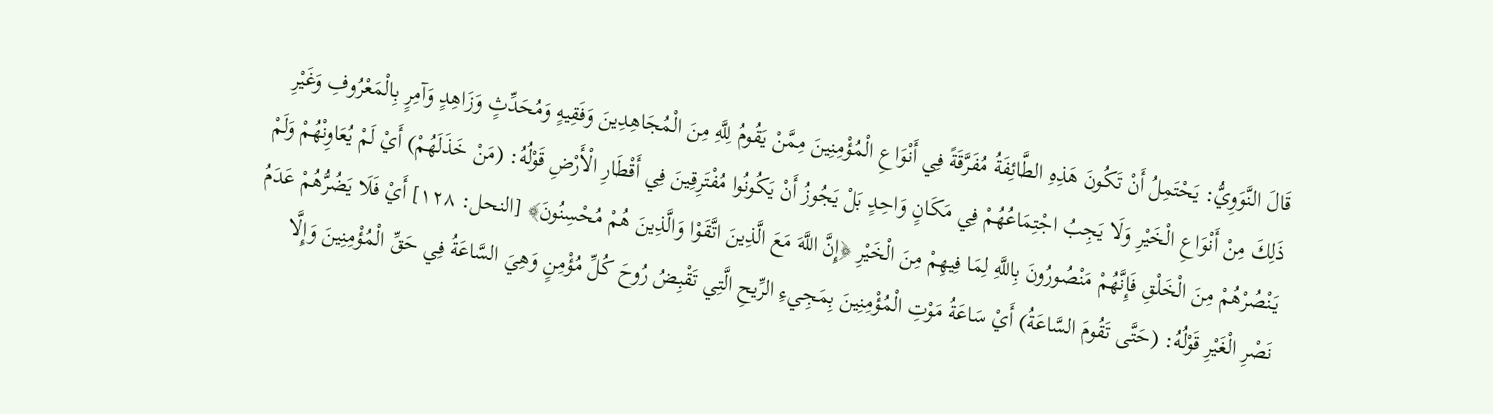قَالَ النَّوَوِيُّ: يَحْتَمِلُ أَنْ تَكُونَ هَذِهِ الطَّائِفَةُ مُفَرَّقَةً فِي أَنْوَاعِ الْمُؤْمِنِينَ مِمَّنْ يَقُومُ لِلَّهِ مِنَ الْمُجَاهِدِينَ وَفَقِيهٍ وَمُحَدِّثٍ وَزَاهِدٍ وَآمِرٍ بِالْمَعْرُوفِ وَغَيْرِ ذَلِكَ مِنْ أَنْوَاعِ الْخَيْرِ وَلَا يَجِبُ اجْتِمَاعُهُمْ فِي مَكَانٍ وَاحِدٍ بَلْ يَجُوزُ أَنْ يَكُونُوا مُفْتَرِقِينَ فِي أَقْطَارِ الْأَرْضِ قَوْلُهُ: (مَنْ خَذَلَهُمْ) أَيْ لَمْ يُعَاوِنْهُمْ وَلَمْ يَنْصُرْهُمْ مِنَ الْخَلْقِ فَإِنَّهُمْ مَنْصُورُونَ بِاللَّهِ لِمَا فِيهِمْ مِنَ الْخَيْرِ ﴿إِنَّ اللَّهَ مَعَ الَّذِينَ اتَّقَوْا وَالَّذِينَ هُمْ مُحْسِنُونَ﴾ [النحل: ١٢٨] أَيْ فَلَا يَضُرُّهُمْ عَدَمُ نَصْرِ الْغَيْرِ قَوْلُهُ: (حَتَّى تَقُومَ السَّاعَةُ) أَيْ سَاعَةُ مَوْتِ الْمُؤْمِنِينَ بِمَجِيءِ الرِّيحِ الَّتِي تَقْبِضُ رُوحَ كُلِّ مُؤْمِنٍ وَهِيَ السَّاعَةُ فِي حَقِّ الْمُؤْمِنِينَ وَإِلَّا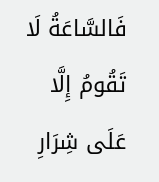فَالسَّاعَةُ لَا تَقُومُ إِلَّا عَلَى شِرَارِ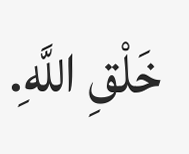خَلْقِ اللَّهِ.